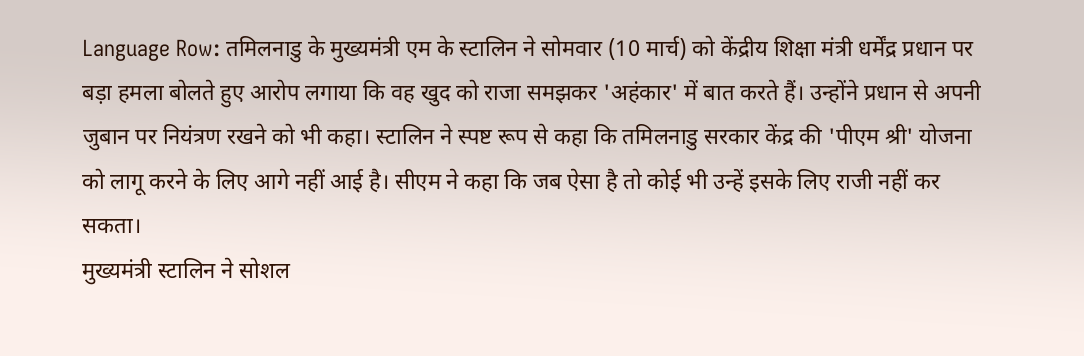Language Row: तमिलनाडु के मुख्यमंत्री एम के स्टालिन ने सोमवार (10 मार्च) को केंद्रीय शिक्षा मंत्री धर्मेंद्र प्रधान पर बड़ा हमला बोलते हुए आरोप लगाया कि वह खुद को राजा समझकर 'अहंकार' में बात करते हैं। उन्होंने प्रधान से अपनी जुबान पर नियंत्रण रखने को भी कहा। स्टालिन ने स्पष्ट रूप से कहा कि तमिलनाडु सरकार केंद्र की 'पीएम श्री' योजना को लागू करने के लिए आगे नहीं आई है। सीएम ने कहा कि जब ऐसा है तो कोई भी उन्हें इसके लिए राजी नहीं कर सकता।
मुख्यमंत्री स्टालिन ने सोशल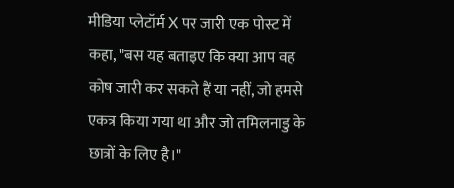मीडिया प्लेटॉर्म X पर जारी एक पोस्ट में कहा, "बस यह बताइए कि क्या आप वह कोष जारी कर सकते हैं या नहीं, जो हमसे एकत्र किया गया था और जो तमिलनाडु के छात्रों के लिए है।"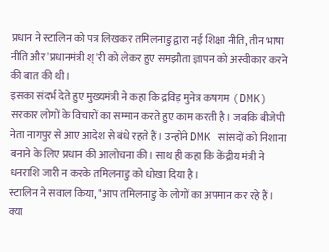प्रधान ने स्टालिन को पत्र लिखकर तमिलनाडु द्वारा नई शिक्षा नीति, तीन भाषा नीति और 'प्रधानमंत्री श्'री को लेकर हुए समझौता ज्ञापन को अस्वीकार करने की बात की थी।
इसका संदर्भ देते हुए मुख्यमंत्री ने कहा कि द्रविड़ मुनेत्र कषगम (DMK) सरकार लोगों के विचारों का सम्मान करते हुए काम करती है। जबकि बीजेपी नेता नागपुर से आए आदेश से बंधे रहते हैं। उन्होंने DMK सांसदों को निशाना बनाने के लिए प्रधान की आलोचना की। साथ ही कहा कि केंद्रीय मंत्री ने धनराशि जारी न करके तमिलनाडु को धोखा दिया है।
स्टालिन ने सवाल किया, "आप तमिलनाडु के लोगों का अपमान कर रहे हैं। क्या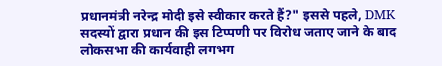प्रधानमंत्री नरेन्द्र मोदी इसे स्वीकार करते हैं?" इससे पहले, DMK सदस्यों द्वारा प्रधान की इस टिप्पणी पर विरोध जताए जाने के बाद लोकसभा की कार्यवाही लगभग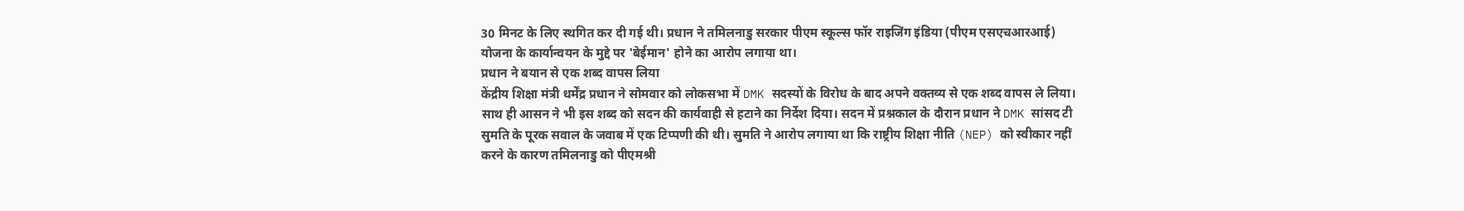30 मिनट के लिए स्थगित कर दी गई थी। प्रधान ने तमिलनाडु सरकार पीएम स्कूल्स फॉर राइजिंग इंडिया (पीएम एसएचआरआई) योजना के कार्यान्वयन के मुद्दे पर 'बेईमान' होने का आरोप लगाया था।
प्रधान ने बयान से एक शब्द वापस लिया
केंद्रीय शिक्षा मंत्री धर्मेंद्र प्रधान ने सोमवार को लोकसभा में DMK सदस्यों के विरोध के बाद अपने वक्तव्य से एक शब्द वापस ले लिया। साथ ही आसन ने भी इस शब्द को सदन की कार्यवाही से हटाने का निर्देश दिया। सदन में प्रश्नकाल के दौरान प्रधान ने DMK सांसद टी सुमति के पूरक सवाल के जवाब में एक टिप्पणी की थी। सुमति ने आरोप लगाया था कि राष्ट्रीय शिक्षा नीति (NEP) को स्वीकार नहीं करने के कारण तमिलनाडु को पीएमश्री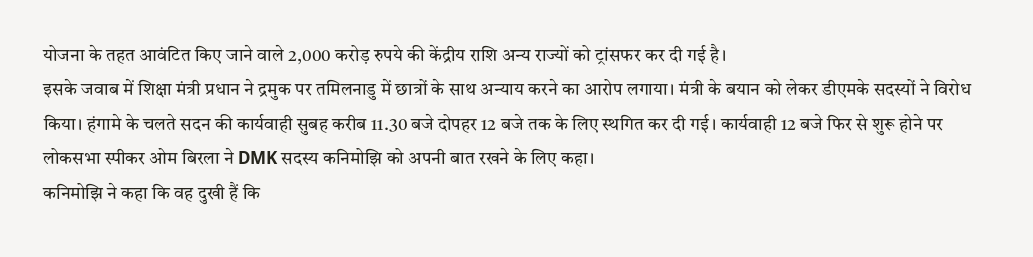योजना के तहत आवंटित किए जाने वाले 2,000 करोड़ रुपये की केंद्रीय राशि अन्य राज्यों को ट्रांसफर कर दी गई है।
इसके जवाब में शिक्षा मंत्री प्रधान ने द्रमुक पर तमिलनाडु में छात्रों के साथ अन्याय करने का आरोप लगाया। मंत्री के बयान को लेकर डीएमके सदस्यों ने विरोध किया। हंगामे के चलते सदन की कार्यवाही सुबह करीब 11.30 बजे दोपहर 12 बजे तक के लिए स्थगित कर दी गई। कार्यवाही 12 बजे फिर से शुरू होने पर लोकसभा स्पीकर ओम बिरला ने DMK सदस्य कनिमोझि को अपनी बात रखने के लिए कहा।
कनिमोझि ने कहा कि वह दुखी हैं कि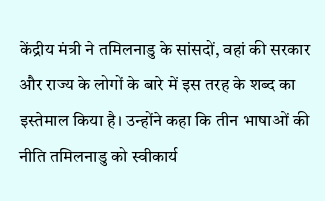केंद्रीय मंत्री ने तमिलनाडु के सांसदों, वहां की सरकार और राज्य के लोगों के बारे में इस तरह के शब्द का इस्तेमाल किया है। उन्होंने कहा कि तीन भाषाओं की नीति तमिलनाडु को स्वीकार्य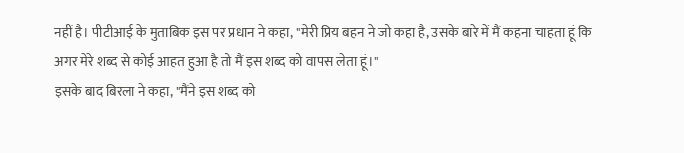नहीं है। पीटीआई के मुताबिक इस पर प्रधान ने कहा, "मेरी प्रिय बहन ने जो कहा है, उसके बारे में मैं कहना चाहता हूं कि अगर मेरे शब्द से कोई आहत हुआ है तो मैं इस शब्द को वापस लेता हूं।"
इसके बाद बिरला ने कहा, "मैंने इस शब्द को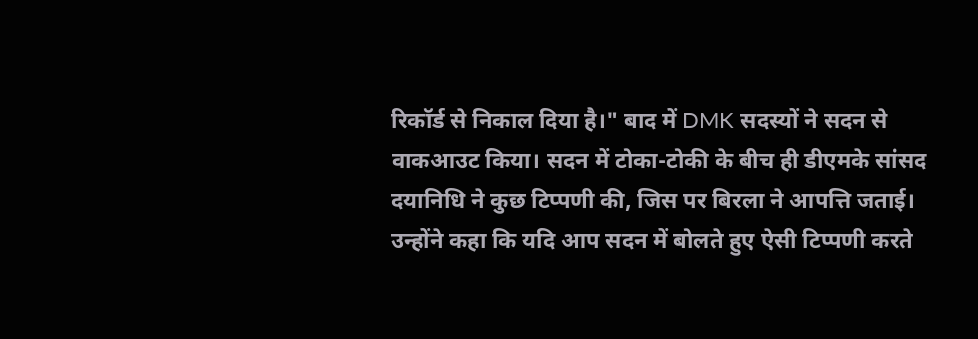रिकॉर्ड से निकाल दिया है।" बाद में DMK सदस्यों ने सदन से वाकआउट किया। सदन में टोका-टोकी के बीच ही डीएमके सांसद दयानिधि ने कुछ टिप्पणी की, जिस पर बिरला ने आपत्ति जताई। उन्होंने कहा कि यदि आप सदन में बोलते हुए ऐसी टिप्पणी करते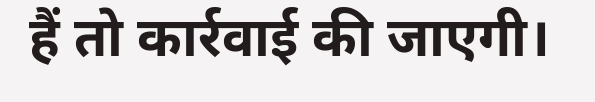हैं तो कार्रवाई की जाएगी।